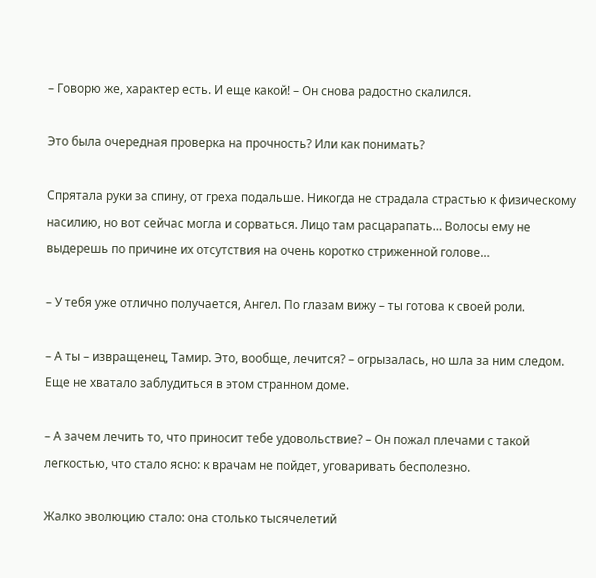– Говорю же, характер есть. И еще какой! – Он снова радостно скалился.

Это была очередная проверка на прочность? Или как понимать?

Спрятала руки за спину, от греха подальше. Никогда не страдала страстью к физическому насилию, но вот сейчас могла и сорваться. Лицо там расцарапать… Волосы ему не выдерешь по причине их отсутствия на очень коротко стриженной голове…

– У тебя уже отлично получается, Ангел. По глазам вижу – ты готова к своей роли.

– А ты – извращенец, Тамир. Это, вообще, лечится? – огрызалась, но шла за ним следом. Еще не хватало заблудиться в этом странном доме.

– А зачем лечить то, что приносит тебе удовольствие? – Он пожал плечами с такой легкостью, что стало ясно: к врачам не пойдет, уговаривать бесполезно.

Жалко эволюцию стало: она столько тысячелетий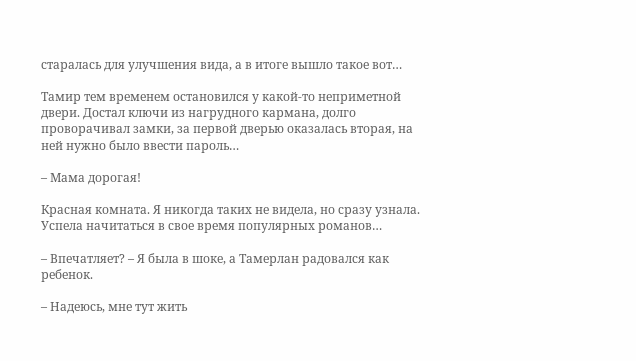старалась для улучшения вида, а в итоге вышло такое вот…

Тамир тем временем остановился у какой-то неприметной двери. Достал ключи из нагрудного кармана, долго проворачивал замки, за первой дверью оказалась вторая, на ней нужно было ввести пароль…

– Мама дорогая!

Красная комната. Я никогда таких не видела, но сразу узнала. Успела начитаться в свое время популярных романов…

– Впечатляет? – Я была в шоке, а Тамерлан радовался как ребенок.

– Надеюсь, мне тут жить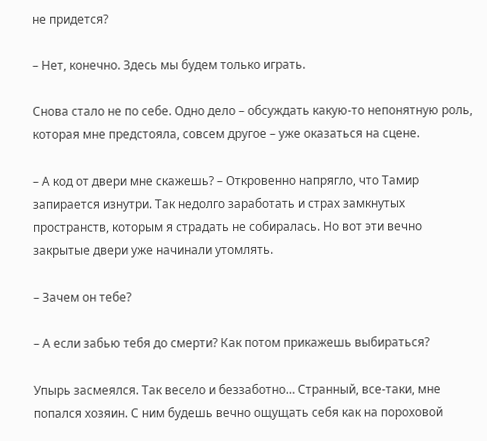не придется?

– Нет, конечно. Здесь мы будем только играть.

Снова стало не по себе. Одно дело – обсуждать какую-то непонятную роль, которая мне предстояла, совсем другое – уже оказаться на сцене.

– А код от двери мне скажешь? – Откровенно напрягло, что Тамир запирается изнутри. Так недолго заработать и страх замкнутых пространств, которым я страдать не собиралась. Но вот эти вечно закрытые двери уже начинали утомлять.

– Зачем он тебе?

– А если забью тебя до смерти? Как потом прикажешь выбираться?

Упырь засмеялся. Так весело и беззаботно… Странный, все-таки, мне попался хозяин. С ним будешь вечно ощущать себя как на пороховой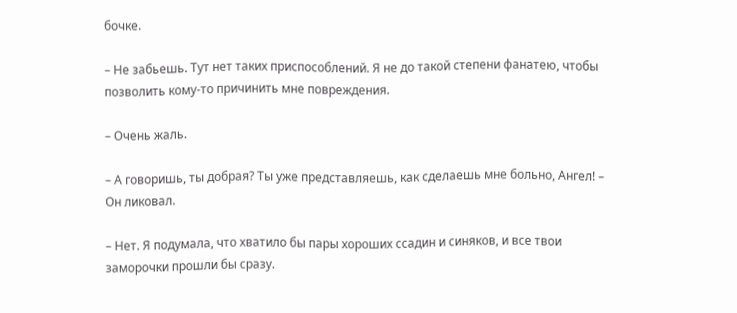бочке.

– Не забьешь. Тут нет таких приспособлений. Я не до такой степени фанатею, чтобы позволить кому-то причинить мне повреждения.

– Очень жаль.

– А говоришь, ты добрая? Ты уже представляешь, как сделаешь мне больно, Ангел! – Он ликовал.

– Нет. Я подумала, что хватило бы пары хороших ссадин и синяков, и все твои заморочки прошли бы сразу.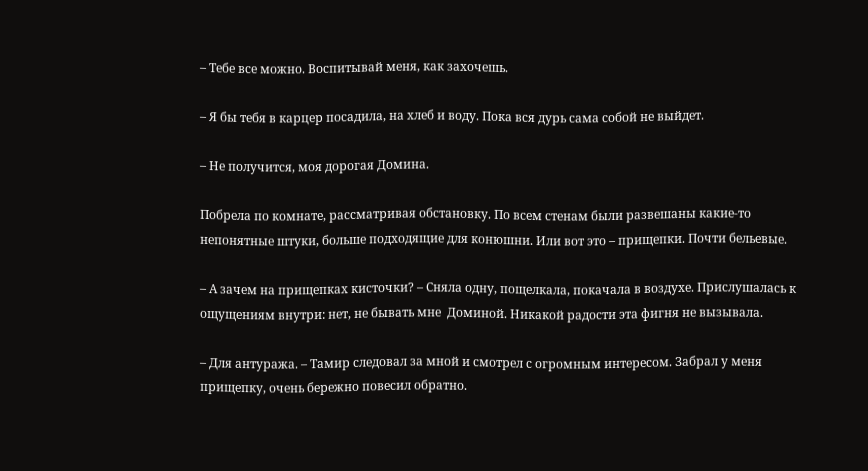– Тебе все можно. Воспитывай меня, как захочешь.

– Я бы тебя в карцер посадила, на хлеб и воду. Пока вся дурь сама собой не выйдет.

– Не получится, моя дорогая Домина.

Побрела по комнате, рассматривая обстановку. По всем стенам были развешаны какие-то непонятные штуки, больше подходящие для конюшни. Или вот это – прищепки. Почти бельевые.

– А зачем на прищепках кисточки? – Сняла одну, пощелкала, покачала в воздухе. Прислушалась к ощущениям внутри: нет, не бывать мне  Доминой. Никакой радости эта фигня не вызывала.

– Для антуража. – Тамир следовал за мной и смотрел с огромным интересом. Забрал у меня прищепку, очень бережно повесил обратно.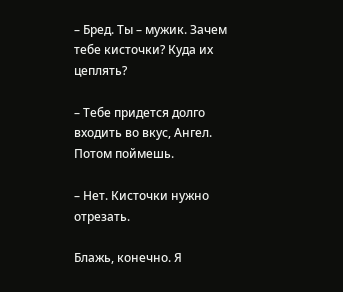– Бред. Ты – мужик. Зачем тебе кисточки? Куда их цеплять?

– Тебе придется долго входить во вкус, Ангел. Потом поймешь.

– Нет. Кисточки нужно отрезать.

Блажь, конечно. Я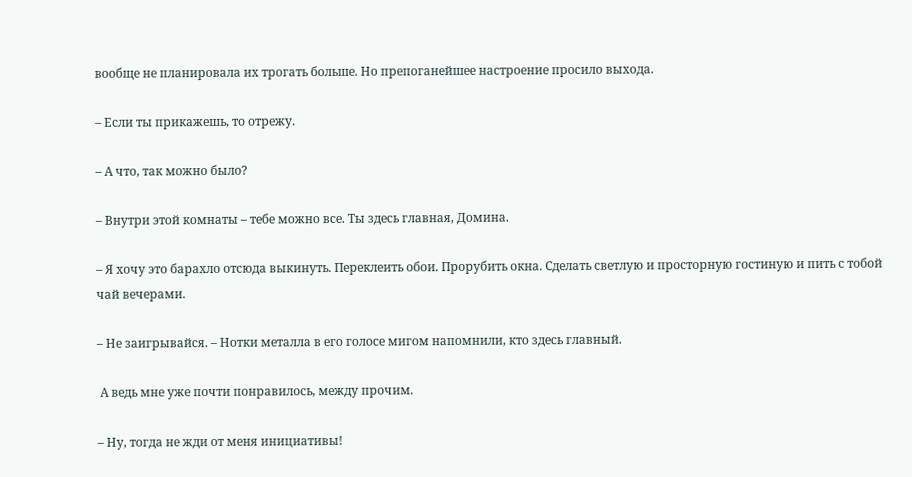вообще не планировала их трогать больше. Но препоганейшее настроение просило выхода.

– Если ты прикажешь, то отрежу.

– А что, так можно было?

– Внутри этой комнаты – тебе можно все. Ты здесь главная, Домина.

– Я хочу это барахло отсюда выкинуть. Переклеить обои. Прорубить окна. Сделать светлую и просторную гостиную и пить с тобой чай вечерами.

– Не заигрывайся. – Нотки металла в его голосе мигом напомнили, кто здесь главный.

 А ведь мне уже почти понравилось, между прочим.

– Ну, тогда не жди от меня инициативы!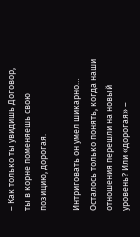– Как только ты увидишь Договор, ты в корне поменяешь свою позицию, дорогая.

Интриговать он умел шикарно…  Осталось только понять, когда наши отношения перешли на новый уровень? Или «дорогая» –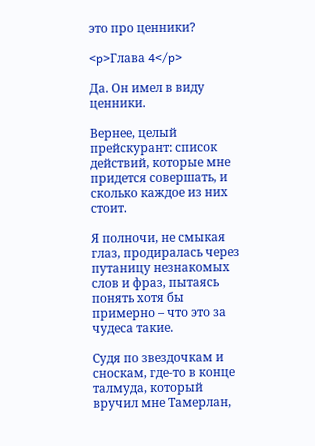это про ценники?

<p>Глава 4</p>

Да. Он имел в виду ценники.

Вернее, целый прейскурант: список действий, которые мне придется совершать, и сколько каждое из них стоит.

Я полночи, не смыкая глаз, продиралась через путаницу незнакомых слов и фраз, пытаясь понять хотя бы примерно – что это за чудеса такие.

Судя по звездочкам и сноскам, где-то в конце талмуда, который вручил мне Тамерлан,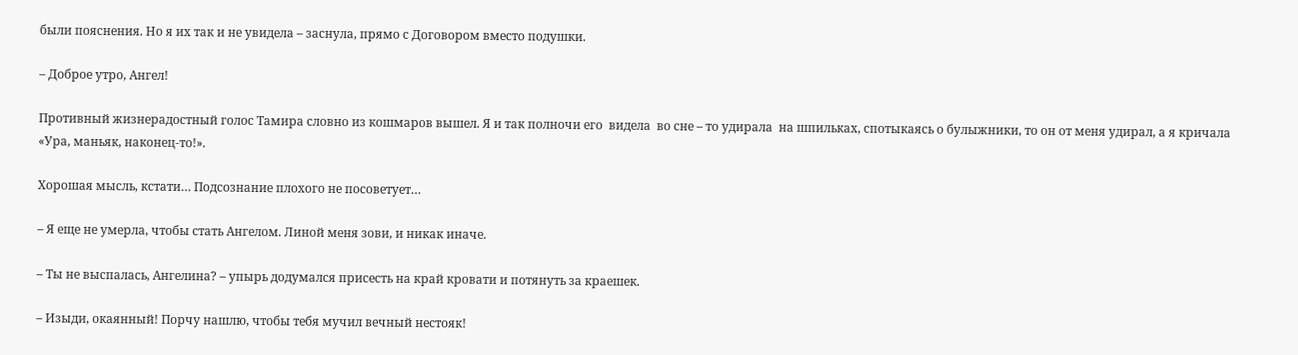были пояснения. Но я их так и не увидела – заснула, прямо с Договором вместо подушки.

– Доброе утро, Ангел!

Противный жизнерадостный голос Тамира словно из кошмаров вышел. Я и так полночи его  видела  во сне – то удирала  на шпильках, спотыкаясь о булыжники, то он от меня удирал, а я кричала «Ура, маньяк, наконец-то!».

Хорошая мысль, кстати… Подсознание плохого не посоветует…

– Я еще не умерла, чтобы стать Ангелом. Линой меня зови, и никак иначе.

– Ты не выспалась, Ангелина? – упырь додумался присесть на край кровати и потянуть за краешек.

– Изыди, окаянный! Порчу нашлю, чтобы тебя мучил вечный нестояк!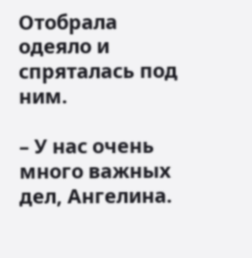Отобрала одеяло и спряталась под ним.

– У нас очень много важных дел, Ангелина.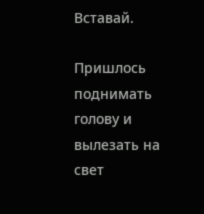Вставай.

Пришлось поднимать голову и вылезать на свет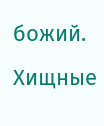божий. Хищные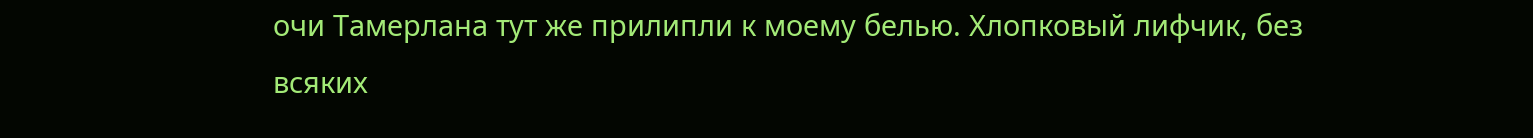очи Тамерлана тут же прилипли к моему белью. Хлопковый лифчик, без всяких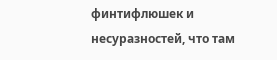финтифлюшек и несуразностей, что там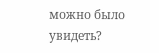можно было увидеть?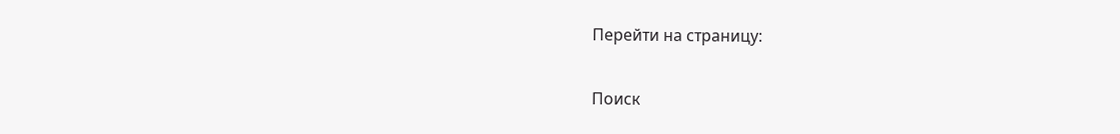Перейти на страницу:

Поиск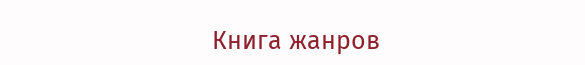Книга жанров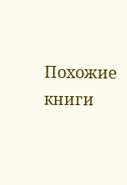Похожие книги